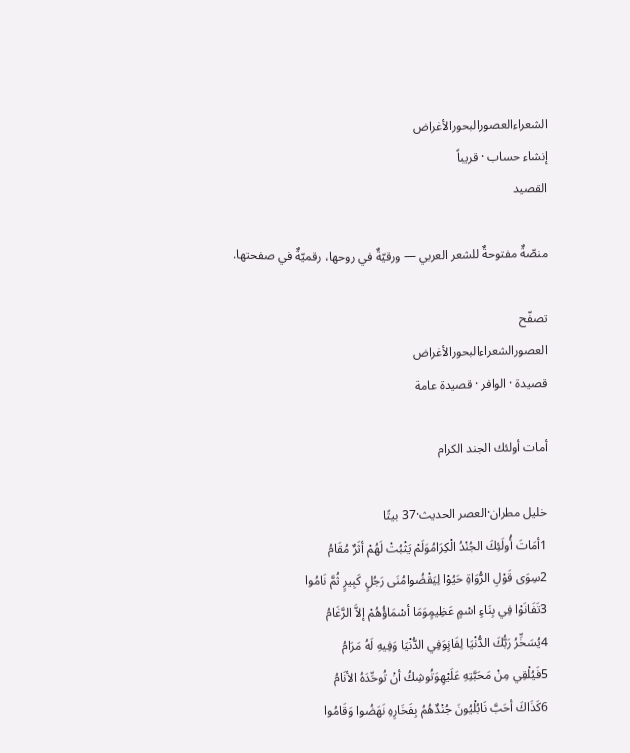الشعراءالعصورالبحورالأغراض
إنشاء حساب · قريباً
القصيد

منصّةٌ مفتوحةٌ للشعر العربي — ورقيّةٌ في روحها، رقميّةٌ في صفحتها.

تصفّح
العصورالشعراءالبحورالأغراض
قصيدة · الوافر · قصيدة عامة

أمات أولئك الجند الكرام

خليل مطران·العصر الحديث·37 بيتًا
1أمَاتَ أُولَئِكَ الجُنْدُ الْكِرَامُوَلَمْ يَثْبُتْ لَهُمْ أثَرٌ مُقَامُ
2سِوَى قَوْلِ الرُّوَاةِ حَيُوْا لِيَقْضُوامُنَى رَجُلٍ كَبِيرٍ ثُمَّ نَامُوا
3تَفَانَوْا فِي بِنَاءٍ اسْمٍ عَظِيمٍوَمَا أسْمَاؤُهُمْ إلاَّ الرَّغَامُ
4يُسَخِّرُ رَبُّكَ الدُّنْيَا لِفَانٍوَفِي الدُّنْيَا وَفِيهِ لَهُ مَرَامُ
5فَيُلْقِي مِنْ مَحَبَّتِهِ عَلَيْهِوَتُوشِكُ أنْ تُوحِّدَهُ الأنَامُ
6كَذَاكَ أحَبَّ نَابُلْيُونَ جُنْدٌهُمُ بِفَخَارِهِ نَهَضُوا وَقَامُوا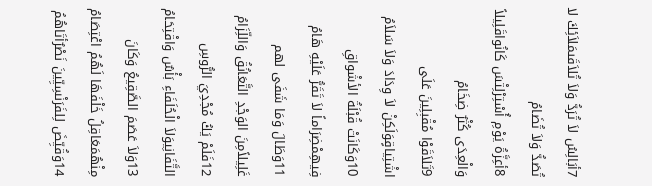7أبَالِسُ لاَ تُرَدُّ وَلاَ تُلاَقَىمَلاَئِكَ لا تُصَدُّ وَلاَ تُضَامُ
8أعِزَّةُ يَوْمِ أُسْتِرْلِتْسَ كَانُواقَلِيلاً وَالْعِدَى كُثْرٌ ضِخَامُ
9تَلاَقَوْا مُقْبِلِينَ عَلَى اشْتِياقٍوَلَكِنْ لاَ وِدَادَ وَلاَ سَلاَمُ
10وَكَانَتْ قُبْلَةُ الأشْواقِ فِيهِمْضِرَاماً لاَ تَقَرُّ عَلَيْهِ هَامُ
11وَطَالَ وَمَا شَفَى لهم غَلِيلاًمِنَ الوَجْدِ التَّعَانُقُ وَاللِّزَامُ
12فَلَمْ يَكُ مُجْدِيَ الرُّوسِ التَّفَانِيوَلاَ الْحُلَفَاءِ بَأْسٌ وَاقْتِحَامُ
13وَلاَ عَصَمَ الصَّقِيعُ وَكَانَ مِنْهُمَعَاقِلُ خَلْفَهَا لَهُمُ اعْتِصَامُ
14وَقُيِّضَ لِلفَرَنْسِيِّينَ نَصْرٌأتَاهُمُ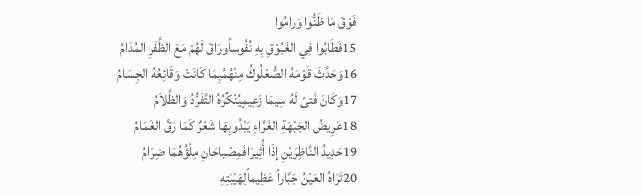فَوْقَ مَا ظَنُّوا وَرامُوا
15فَطَابُوا فِي الغَبُوْقِ بِهِ نُفُوساًورَاقَ لَهُمْ مَعَ الظَّفَرِ المُدَامُ
16وَحَدَّثَ قَوْمَهُ الصُّعْلُوكُ مِنْهُمُبِمَا كَانَتْ وَقَائِعُهُ الجِسَامُ
17وَكَانَ فَتىً لَهُ سِيمَا زَعِيمٍيُنْكِّرُهُ التَّفَرُّدُ وَالظَّلاَمُ
18عَرِيضُ الجَبْهَةِ الغَرَّاءِ يَبْدُوبِهَا شَعْرٌ كَمَا رَقَّ الغَمَامُ
19حَدِيدُ النَّاظِرَيْنِ إذَا أُثِيرَافَمِصْباحَانِ مِلْؤُهُمَا ضِرَامُ
20تَرَاهُ العَيْنُ جَبَّاراً عَظِيماًلِهَيْبَتِهِ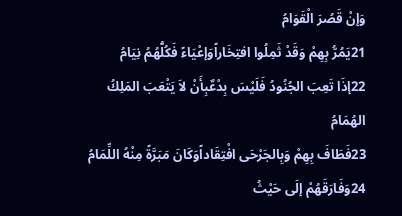وَإنْ قَصُرَ الْقَوَامُ
21يَمُرُّ بِهِمْ وَقَدْ ثَمِلُوا افتِخَاراًوَإعْيَاءً فَكُلُّهُمُ نِيَامُ
22إذَا تَعِبَ الجُنُودُ فَلَيْسَ بِدْعٌبِأَنْ لاَ يَتْعَبَ المَلِكُ الهُمَامُ
23فَطَافَ بِهِمْ وَبِالجَرْحَى افْتِقَاداًوَكَانَ مَبَرَّةً مِنْهُ اللِّمَامُ
24وَفَارَقَهُمْ إلَى حَيْثُ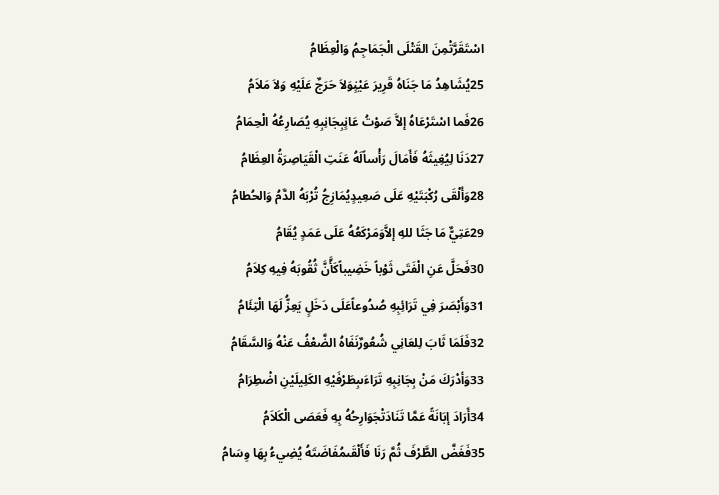اسْتَقَرَّتْمِنَ القَتْلَى الْجَمَاجِمُ وَالْعِظَامُ
25يُشَاهِدُ مَا جَنَاهُ قَرِيرَ عَيْنٍوَلاَ حَرَجٌ عَلَيْهِ وَلاَ مَلاَمُ
26فَما اسْتَرْعَاهُ إلاَّ صَوْتُ عَانٍبِجَانِبِهِ يُصَارِعُهُ الْحِمَامُ
27دَنَا لِيُغِيثَهُ فَأَمَالَ رَأْساًلَهُ عَنَتِ الْقَيَاصِرَةُ العِظَامُ
28وَأَلْقَى رُكْبَتَيْهِ عَلَى صَعِيدٍيُمَازِجُ تُرْبَهُ الدَّمُ وَالحُطامُ
29عَتِيٌّ مَا جَثَا للهِ إلاَّوَمَرْكَعُهُ عَلَى عَمَدٍ يُقَامُ
30فَحَلَّ عَنِ الْفَتَى ثَوْباً خَضِيباًكَأَّنَّ ثُقُوبَهُ فِيهِ كِلاَمُ
31وَأَبْصَرَ فِي تَرَائِبِهِ صُدُوعاًعَلَى دَخَلٍ يَعِزُّ لَهَا الْتِئَامُ
32فَلَمَا ثَابَ لِلعَانِي شُعُورٌنَفَاهُ الضَّعْفُ عَنْهُ وَالسَّقَامُ
33وَأدْرَكَ مَنْ بِجَانِبِهِ تَرَاءَىبِطَرْفَيْهِ الكَلِيلَيْنِ اضْطِرَامُ
34أَرَادَ إبَانَةً عَمَّا تَنَادَتْجَوَارِحُهُ بِهِ فَعَصَى الْكَلاَمُ
35فَغَضَّ الطَّرْفَ ثُمَّ رَنَا فَأَلْقَىمُفَاضَتَهُ يُضِيءُ بِهَا وِسَامُ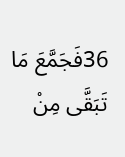36فَجَمَّعَ مَا تَبَقَّى مِنْ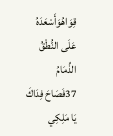قِوَاهُوَأَسْعَدَهُ عَلَى النُّطْقُ الذِّمَامُ
37فَصَاحَ فِدَاكَ يَا مَلِكِي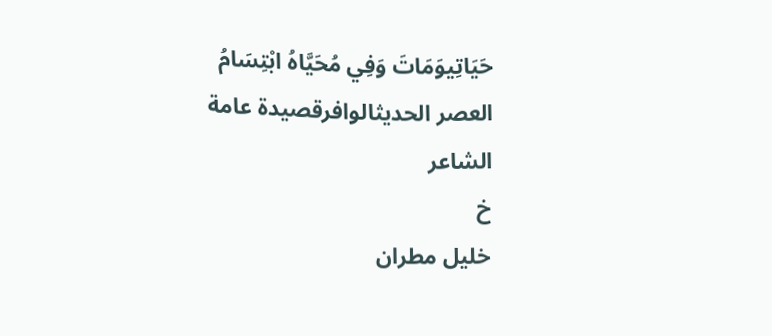حَيَاتِيوَمَاتَ وَفِي مُحَيَّاهُ ابْتِسَامُ
العصر الحديثالوافرقصيدة عامة
الشاعر
خ
خليل مطران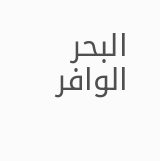البحر
الوافر